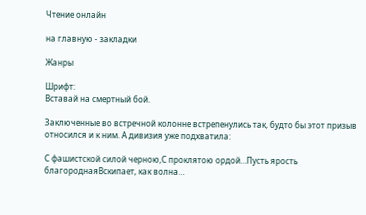Чтение онлайн

на главную - закладки

Жанры

Шрифт:
Вставай на смертный бой.

Заключенные во встречной колонне встрепенулись так, будто бы этот призыв относился и к ним. А дивизия уже подхватила:

С фашистской силой черною,С проклятою ордой…Пусть ярость благороднаяВскипает, как волна…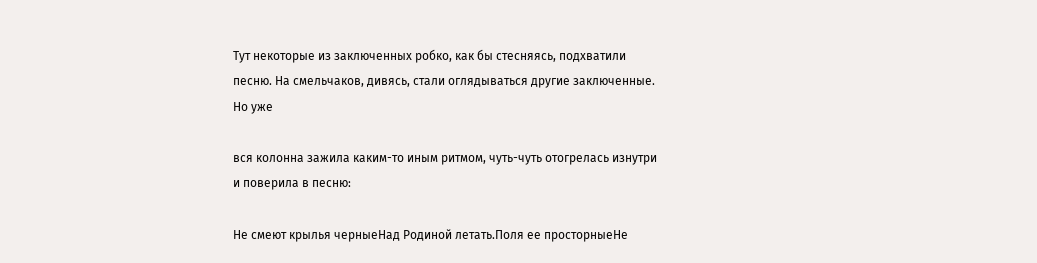Тут некоторые из заключенных робко, как бы стесняясь, подхватили песню. На смельчаков, дивясь, стали оглядываться другие заключенные. Но уже

вся колонна зажила каким-то иным ритмом, чуть-чуть отогрелась изнутри и поверила в песню:

Не смеют крылья черныеНад Родиной летать.Поля ее просторныеНе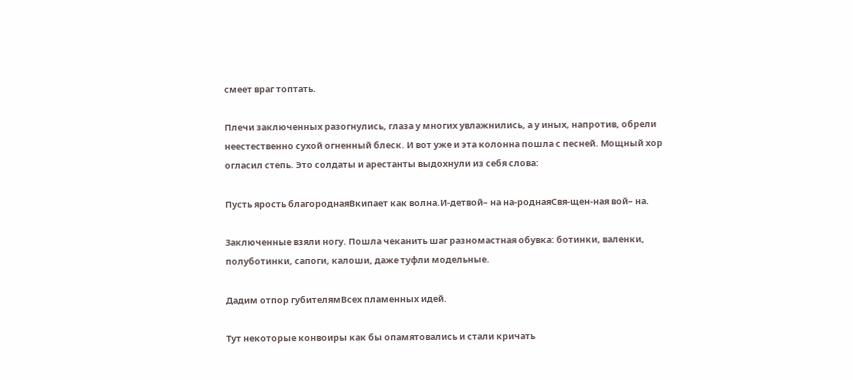смеет враг топтать.

Плечи заключенных разогнулись, глаза у многих увлажнились, а у иных, напротив, обрели неестественно сухой огненный блеск. И вот уже и эта колонна пошла с песней. Мощный хор огласил степь. Это солдаты и арестанты выдохнули из себя слова:

Пусть ярость благороднаяВкипает как волна.И-детвой– на на-роднаяСвя-щен-ная вой– на.

Заключенные взяли ногу. Пошла чеканить шаг разномастная обувка: ботинки, валенки, полуботинки, сапоги, калоши, даже туфли модельные.

Дадим отпор губителямВсех пламенных идей.

Тут некоторые конвоиры как бы опамятовались и стали кричать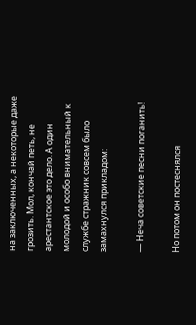на заключенных, а некоторые даже грозить. Мол, кончай петь, не арестантское это дело. А один молодой и особо внимательный к службе стражник совсем было замахнулся прикладом:

— Неча советские песни поганить!

Но потом он постеснялся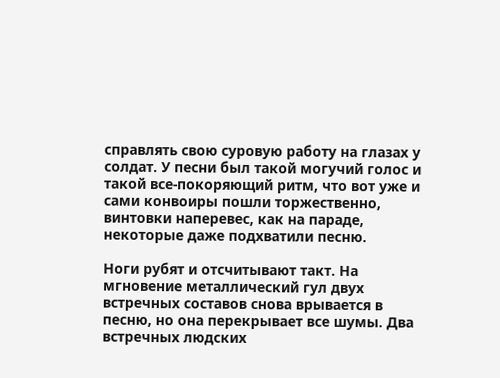справлять свою суровую работу на глазах у солдат. У песни был такой могучий голос и такой все-покоряющий ритм, что вот уже и сами конвоиры пошли торжественно, винтовки наперевес, как на параде, некоторые даже подхватили песню.

Ноги рубят и отсчитывают такт. На мгновение металлический гул двух встречных составов снова врывается в песню, но она перекрывает все шумы. Два встречных людских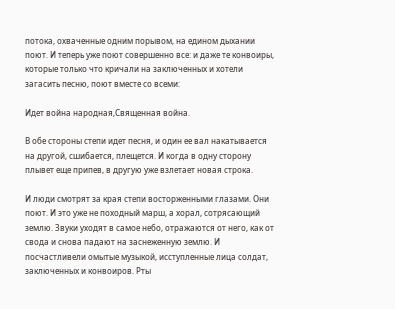потока, охваченные одним порывом, на едином дыхании поют. И теперь уже поют совершенно все: и даже те конвоиры, которые только что кричали на заключенных и хотели загасить песню, поют вместе со всеми:

Идет война народная,Священная война.

В обе стороны степи идет песня, и один ее вал накатывается на другой, сшибается, плещется. И когда в одну сторону плывет еще припев, в другую уже взлетает новая строка.

И люди смотрят за края степи восторженными глазами. Они поют. И это уже не походный марш, а хорал, сотрясающий землю. Звуки уходят в самое небо, отражаются от него, как от свода и снова падают на заснеженную землю. И посчастливели омытые музыкой, исступленные лица солдат, заключенных и конвоиров. Рты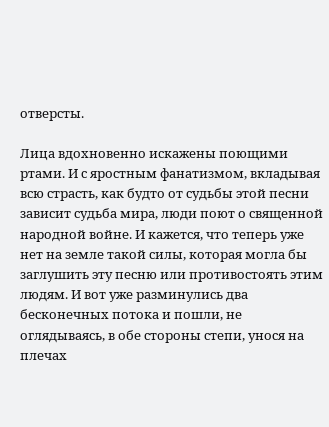отверсты.

Лица вдохновенно искажены поющими ртами. И с яростным фанатизмом, вкладывая всю страсть, как будто от судьбы этой песни зависит судьба мира, люди поют о священной народной войне. И кажется, что теперь уже нет на земле такой силы, которая могла бы заглушить эту песню или противостоять этим людям. И вот уже разминулись два бесконечных потока и пошли, не оглядываясь, в обе стороны степи, унося на плечах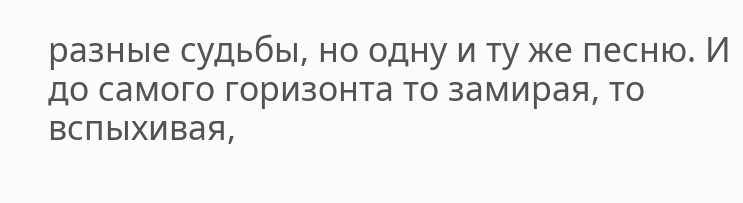разные судьбы, но одну и ту же песню. И до самого горизонта то замирая, то вспыхивая,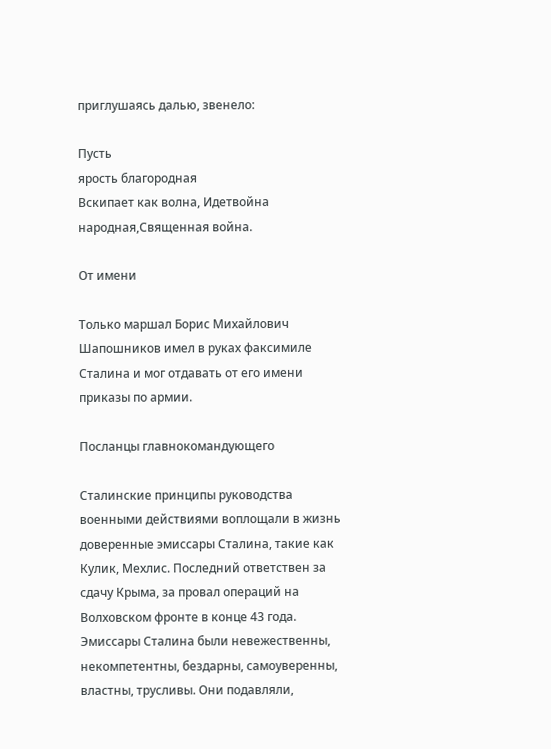приглушаясь далью, звенело:

Пусть
ярость благородная
Вскипает как волна, Идетвойна народная,Священная война.

От имени

Только маршал Борис Михайлович Шапошников имел в руках факсимиле Сталина и мог отдавать от его имени приказы по армии.

Посланцы главнокомандующего

Сталинские принципы руководства военными действиями воплощали в жизнь доверенные эмиссары Сталина, такие как Кулик, Мехлис. Последний ответствен за сдачу Крыма, за провал операций на Волховском фронте в конце 43 года. Эмиссары Сталина были невежественны, некомпетентны, бездарны, самоуверенны, властны, трусливы. Они подавляли,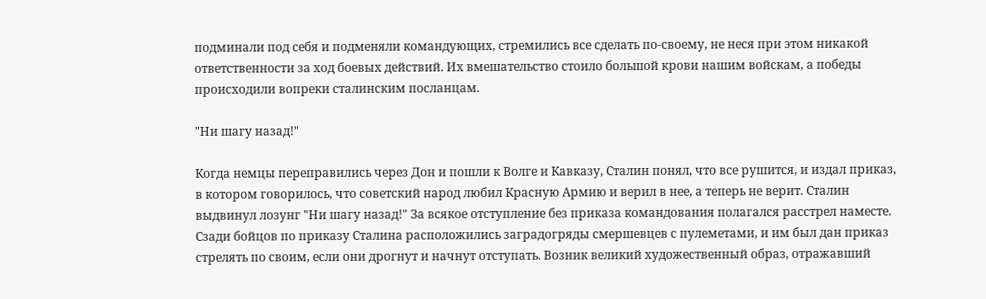подминали под себя и подменяли командующих, стремились все сделать по-своему, не неся при этом никакой ответственности за ход боевых действий. Их вмешательство стоило большой крови нашим войскам, а победы происходили вопреки сталинским посланцам.

"Ни шагу назад!"

Когда немцы переправились через Дон и пошли к Волге и Кавказу, Сталин понял, что все рушится, и издал приказ, в котором говорилось, что советский народ любил Красную Армию и верил в нее, а теперь не верит. Сталин выдвинул лозунг "Ни шагу назад!" За всякое отступление без приказа командования полагался расстрел наместе. Сзади бойцов по приказу Сталина расположились заградогряды смершевцев с пулеметами, и им был дан приказ стрелять по своим, если они дрогнут и начнут отступать. Возник великий художественный образ, отражавший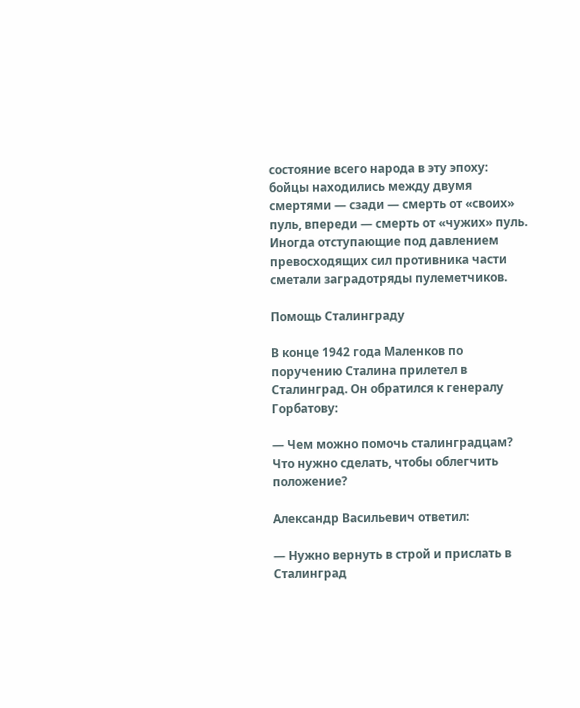состояние всего народа в эту эпоху: бойцы находились между двумя смертями — сзади — смерть от «своих» пуль, впереди — смерть от «чужих» пуль. Иногда отступающие под давлением превосходящих сил противника части сметали заградотряды пулеметчиков.

Помощь Сталинграду

В конце 1942 года Маленков по поручению Сталина прилетел в Сталинград. Он обратился к генералу Горбатову:

— Чем можно помочь сталинградцам? Что нужно сделать, чтобы облегчить положение?

Александр Васильевич ответил:

— Нужно вернуть в строй и прислать в Сталинград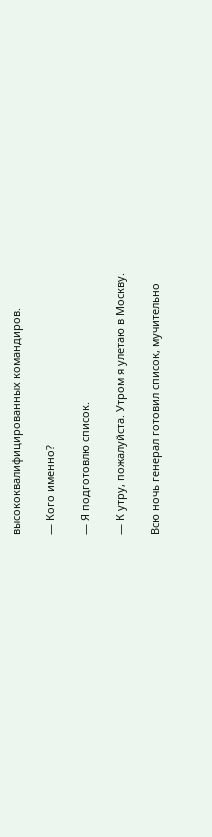высококвалифицированных командиров.

— Кого именно?

— Я подготовлю список.

— К утру, пожалуйста. Утром я улетаю в Москву.

Всю ночь генерал готовил список, мучительно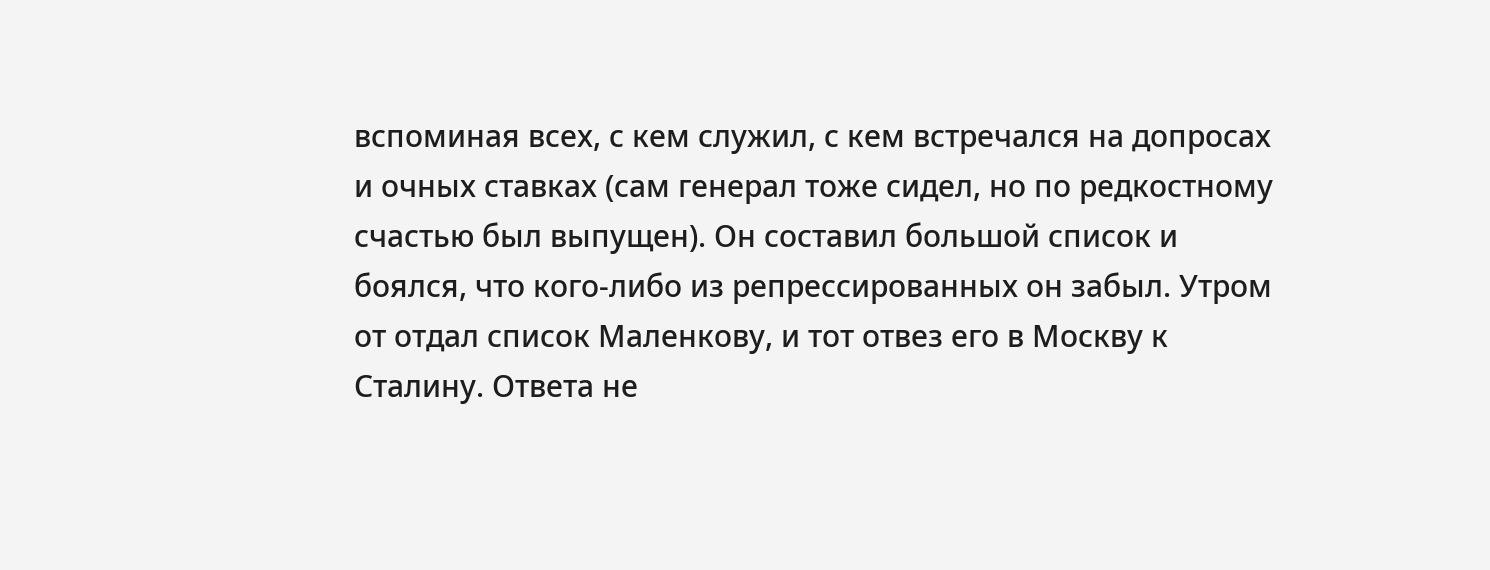вспоминая всех, с кем служил, с кем встречался на допросах и очных ставках (сам генерал тоже сидел, но по редкостному счастью был выпущен). Он составил большой список и боялся, что кого-либо из репрессированных он забыл. Утром от отдал список Маленкову, и тот отвез его в Москву к Сталину. Ответа не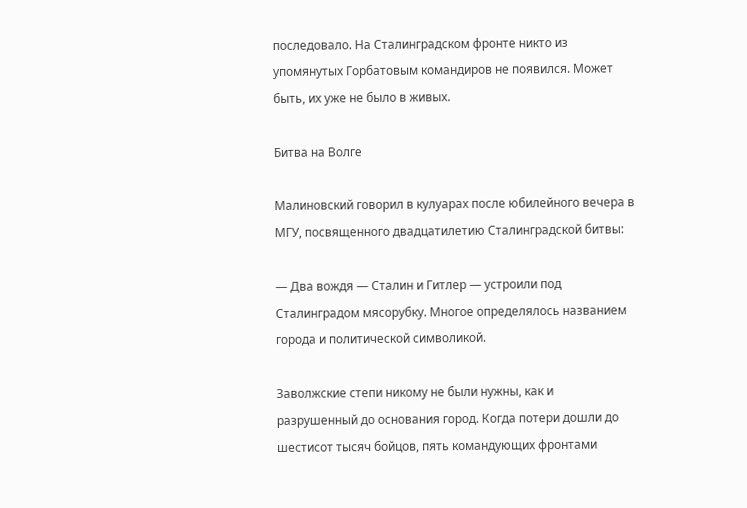последовало. На Сталинградском фронте никто из упомянутых Горбатовым командиров не появился. Может быть, их уже не было в живых.

Битва на Волге

Малиновский говорил в кулуарах после юбилейного вечера в МГУ, посвященного двадцатилетию Сталинградской битвы:

— Два вождя — Сталин и Гитлер — устроили под Сталинградом мясорубку. Многое определялось названием города и политической символикой.

Заволжские степи никому не были нужны, как и разрушенный до основания город. Когда потери дошли до шестисот тысяч бойцов, пять командующих фронтами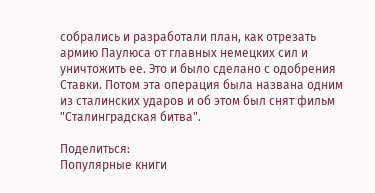собрались и разработали план, как отрезать армию Паулюса от главных немецких сил и уничтожить ее. Это и было сделано с одобрения Ставки. Потом эта операция была названа одним из сталинских ударов и об этом был снят фильм "Сталинградская битва".

Поделиться:
Популярные книги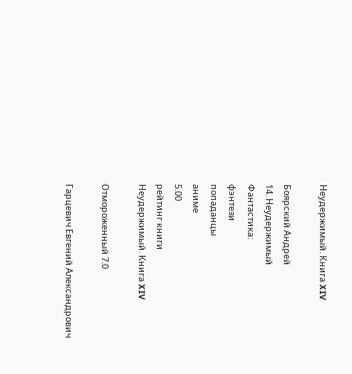Неудержимый. Книга XIV

Боярский Андрей
14. Неудержимый
Фантастика:
фэнтези
попаданцы
аниме
5.00
рейтинг книги
Неудержимый. Книга XIV

Отмороженный 7.0

Гарцевич Евгений Александрович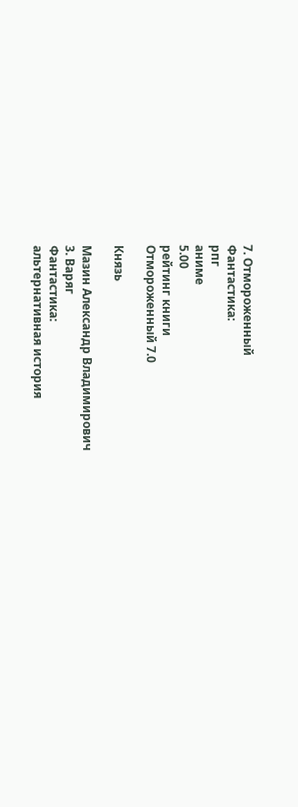7. Отмороженный
Фантастика:
рпг
аниме
5.00
рейтинг книги
Отмороженный 7.0

Князь

Мазин Александр Владимирович
3. Варяг
Фантастика:
альтернативная история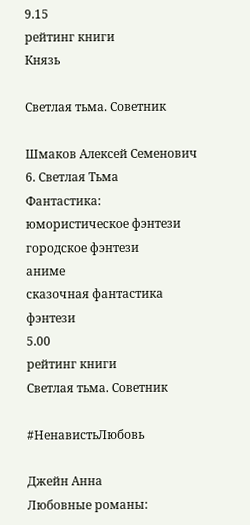9.15
рейтинг книги
Князь

Светлая тьма. Советник

Шмаков Алексей Семенович
6. Светлая Тьма
Фантастика:
юмористическое фэнтези
городское фэнтези
аниме
сказочная фантастика
фэнтези
5.00
рейтинг книги
Светлая тьма. Советник

#НенавистьЛюбовь

Джейн Анна
Любовные романы: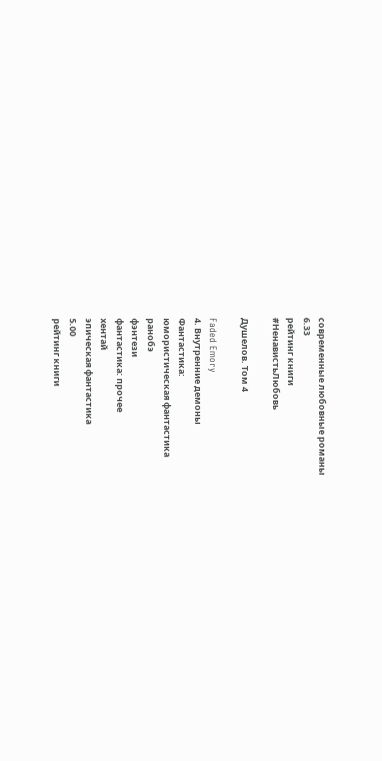современные любовные романы
6.33
рейтинг книги
#НенавистьЛюбовь

Душелов. Том 4

Faded Emory
4. Внутренние демоны
Фантастика:
юмористическая фантастика
ранобэ
фэнтези
фантастика: прочее
хентай
эпическая фантастика
5.00
рейтинг книги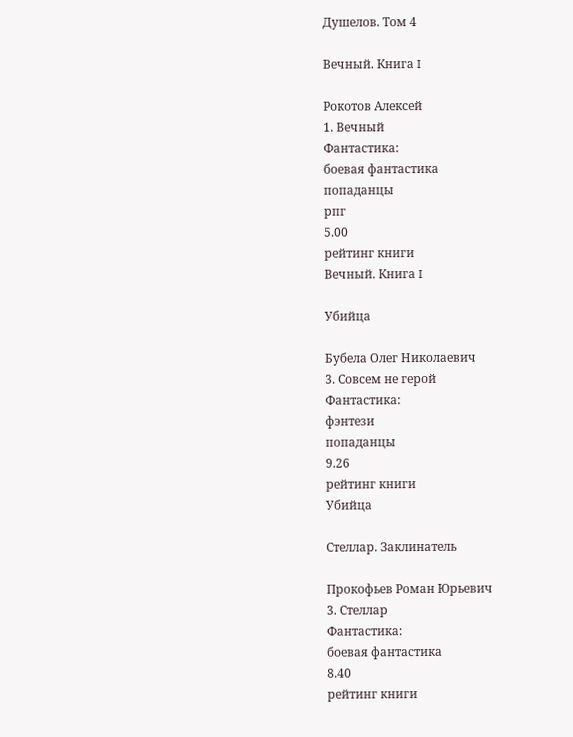Душелов. Том 4

Вечный. Книга I

Рокотов Алексей
1. Вечный
Фантастика:
боевая фантастика
попаданцы
рпг
5.00
рейтинг книги
Вечный. Книга I

Убийца

Бубела Олег Николаевич
3. Совсем не герой
Фантастика:
фэнтези
попаданцы
9.26
рейтинг книги
Убийца

Стеллар. Заклинатель

Прокофьев Роман Юрьевич
3. Стеллар
Фантастика:
боевая фантастика
8.40
рейтинг книги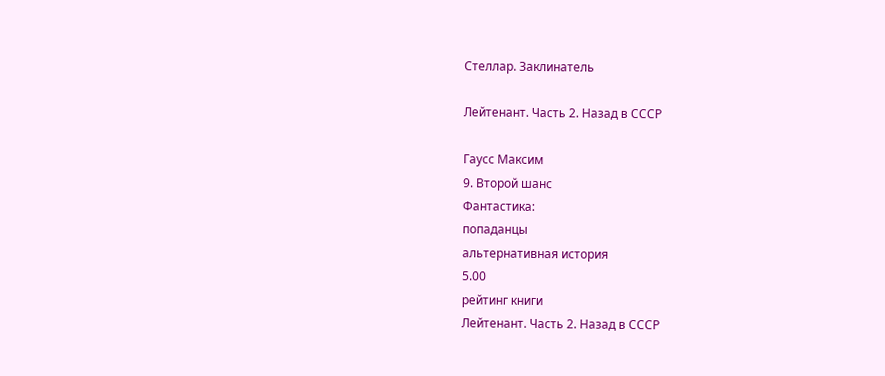Стеллар. Заклинатель

Лейтенант. Часть 2. Назад в СССР

Гаусс Максим
9. Второй шанс
Фантастика:
попаданцы
альтернативная история
5.00
рейтинг книги
Лейтенант. Часть 2. Назад в СССР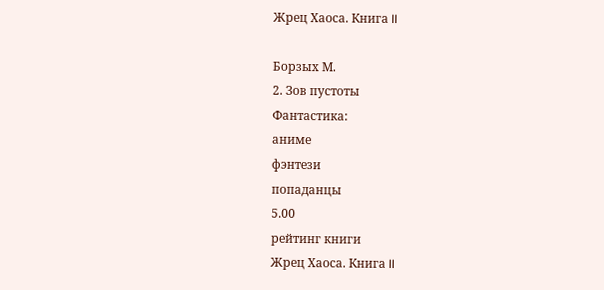Жрец Хаоса. Книга II

Борзых М.
2. Зов пустоты
Фантастика:
аниме
фэнтези
попаданцы
5.00
рейтинг книги
Жрец Хаоса. Книга II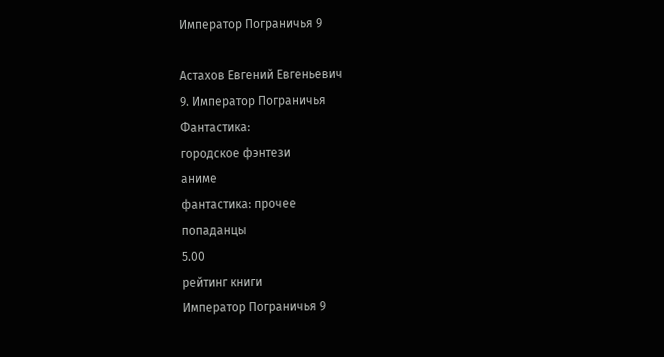Император Пограничья 9

Астахов Евгений Евгеньевич
9. Император Пограничья
Фантастика:
городское фэнтези
аниме
фантастика: прочее
попаданцы
5.00
рейтинг книги
Император Пограничья 9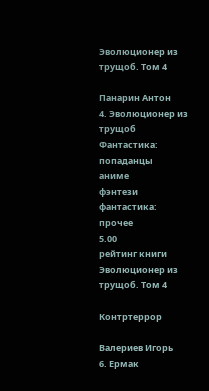Эволюционер из трущоб. Том 4

Панарин Антон
4. Эволюционер из трущоб
Фантастика:
попаданцы
аниме
фэнтези
фантастика: прочее
5.00
рейтинг книги
Эволюционер из трущоб. Том 4

Контртеррор

Валериев Игорь
6. Ермак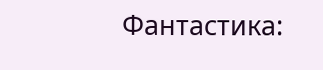Фантастика: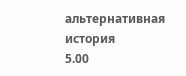альтернативная история
5.00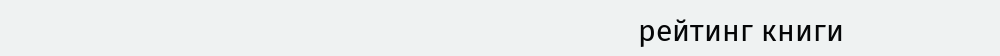рейтинг книги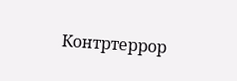Контртеррор